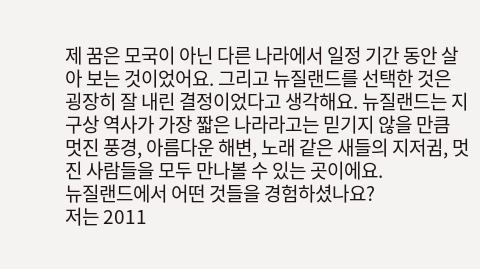제 꿈은 모국이 아닌 다른 나라에서 일정 기간 동안 살아 보는 것이었어요. 그리고 뉴질랜드를 선택한 것은 굉장히 잘 내린 결정이었다고 생각해요. 뉴질랜드는 지구상 역사가 가장 짧은 나라라고는 믿기지 않을 만큼 멋진 풍경, 아름다운 해변, 노래 같은 새들의 지저귐, 멋진 사람들을 모두 만나볼 수 있는 곳이에요.
뉴질랜드에서 어떤 것들을 경험하셨나요?
저는 2011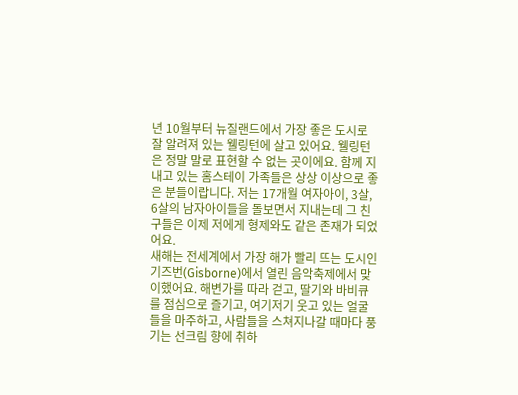년 10월부터 뉴질랜드에서 가장 좋은 도시로 잘 알려져 있는 웰링턴에 살고 있어요. 웰링턴은 정말 말로 표현할 수 없는 곳이에요. 함께 지내고 있는 홈스테이 가족들은 상상 이상으로 좋은 분들이랍니다. 저는 17개월 여자아이, 3살, 6살의 남자아이들을 돌보면서 지내는데 그 친구들은 이제 저에게 형제와도 같은 존재가 되었어요.
새해는 전세계에서 가장 해가 빨리 뜨는 도시인 기즈번(Gisborne)에서 열린 음악축제에서 맞이했어요. 해변가를 따라 걷고, 딸기와 바비큐를 점심으로 즐기고, 여기저기 웃고 있는 얼굴들을 마주하고, 사람들을 스쳐지나갈 때마다 풍기는 선크림 향에 취하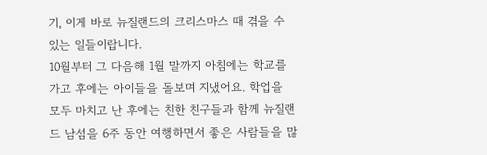기, 이게 바로 뉴질랜드의 크리스마스 때 겪을 수 있는 일들이랍니다.
10월부터 그 다음해 1월 말까지 아침에는 학교를 가고 후에는 아이들을 돌보며 지냈어요. 학업을 모두 마치고 난 후에는 친한 친구들과 함께 뉴질랜드 남섬을 6주 동안 여행하면서 좋은 사람들을 많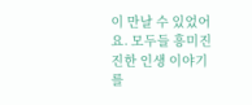이 만날 수 있었어요. 모두들 흥미진진한 인생 이야기를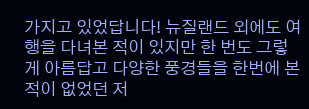가지고 있었답니다! 뉴질랜드 외에도 여행을 다녀본 적이 있지만 한 번도 그렇게 아름답고 다양한 풍경들을 한번에 본 적이 없었던 저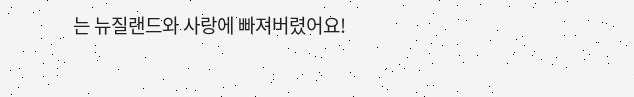는 뉴질랜드와 사랑에 빠져버렸어요!